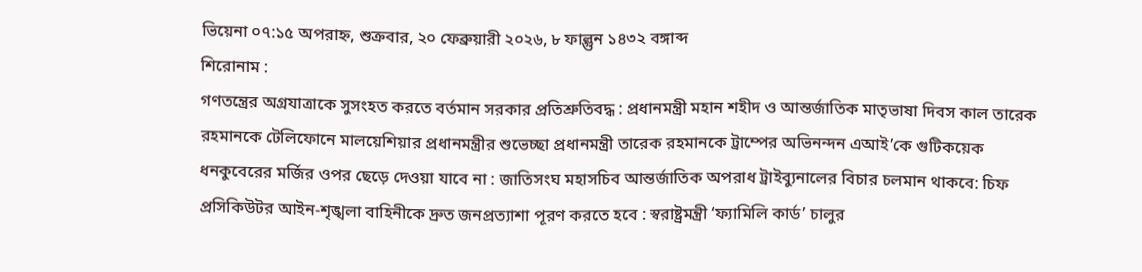ভিয়েনা ০৭:১৫ অপরাহ্ন, শুক্রবার, ২০ ফেব্রুয়ারী ২০২৬, ৮ ফাল্গুন ১৪৩২ বঙ্গাব্দ
শিরোনাম :
গণতন্ত্রের অগ্রযাত্রাকে সুসংহত করতে বর্তমান সরকার প্রতিশ্রুতিবদ্ধ : প্রধানমন্ত্রী মহান শহীদ ও আন্তর্জাতিক মাতৃভাষা দিবস কাল তারেক রহমানকে টেলিফোনে মালয়েশিয়ার প্রধানমন্ত্রীর শুভেচ্ছা প্রধানমন্ত্রী তারেক রহমানকে ট্রাম্পের অভিনন্দন এআই’কে গুটিকয়েক ধনকুবেরের মর্জির ওপর ছেড়ে দেওয়া যাবে না : জাতিসংঘ মহাসচিব আন্তর্জাতিক অপরাধ ট্রাইব্যুনালের বিচার চলমান থাকবে: চিফ প্রসিকিউটর আইন-শৃঙ্খলা বাহিনীকে দ্রুত জনপ্রত্যাশা পূরণ করতে হবে : স্বরাষ্ট্রমন্ত্রী ‘ফ্যামিলি কার্ড’ চালুর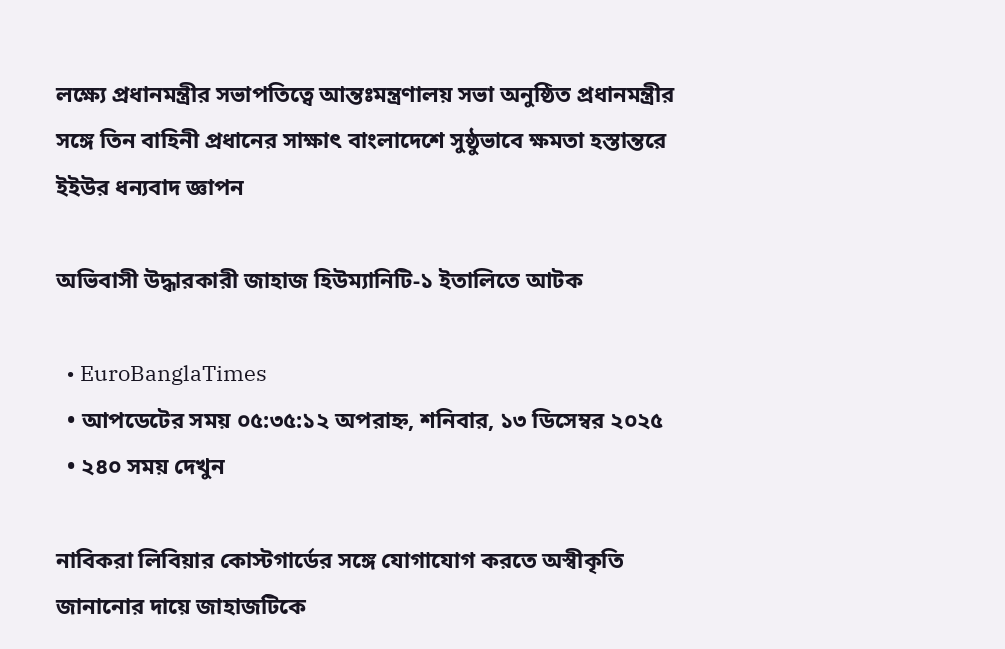লক্ষ্যে প্রধানমন্ত্রীর সভাপতিত্বে আন্তঃমন্ত্রণালয় সভা অনুষ্ঠিত প্রধানমন্ত্রীর সঙ্গে তিন বাহিনী প্রধানের সাক্ষাৎ বাংলাদেশে সুষ্ঠুভাবে ক্ষমতা হস্তান্তরে ইইউর ধন্যবাদ জ্ঞাপন

অভিবাসী উদ্ধারকারী জাহাজ হিউম্যানিটি-১ ইতালিতে আটক

  • EuroBanglaTimes
  • আপডেটের সময় ০৫:৩৫:১২ অপরাহ্ন, শনিবার, ১৩ ডিসেম্বর ২০২৫
  • ২৪০ সময় দেখুন

নাবিকরা লিবিয়ার কোস্টগার্ডের সঙ্গে যোগাযোগ করতে অস্বীকৃতি জানানোর দায়ে জাহাজটিকে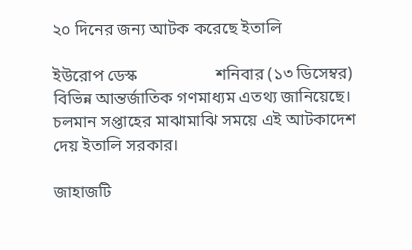২০ দিনের জন্য আটক করেছে ইতালি

ইউরোপ ডেস্ক                   শনিবার (১৩ ডিসেম্বর) বিভিন্ন আন্তর্জাতিক গণমাধ্যম এতথ্য জানিয়েছে। চলমান সপ্তাহের মাঝামাঝি সময়ে এই আটকাদেশ দেয় ইতালি সরকার।

জাহাজটি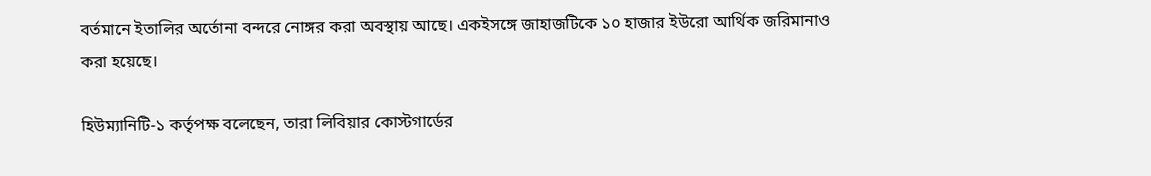বর্তমানে ইতালির অর্তোনা বন্দরে নোঙ্গর করা অবস্থায় আছে। একইসঙ্গে জাহাজটিকে ১০ হাজার ইউরো আর্থিক জরিমানাও করা হয়েছে।

হিউম্যানিটি-১ কর্তৃপক্ষ বলেছেন, তারা লিবিয়ার কোস্টগার্ডের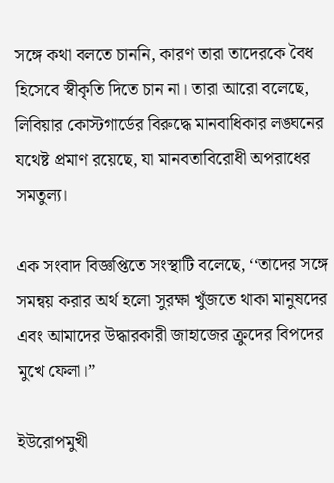সঙ্গে কথা বলতে চাননি, কারণ তারা তাদেরকে বৈধ হিসেবে স্বীকৃতি দিতে চান না। তারা আরো বলেছে, লিবিয়ার কোস্টগার্ডের বিরুদ্ধে মানবাধিকার লঙ্ঘনের যথেষ্ট প্রমাণ রয়েছে, যা মানবতাবিরোধী অপরাধের সমতুল্য।

এক সংবাদ বিজ্ঞপ্তিতে সংস্থাটি বলেছে, ‘‘তাদের সঙ্গে সমন্বয় করার অর্থ হলো সুরক্ষা খুঁজতে থাকা মানুষদের এবং আমাদের উদ্ধারকারী জাহাজের ক্রুদের বিপদের মুখে ফেলা।”

ইউরোপমুখী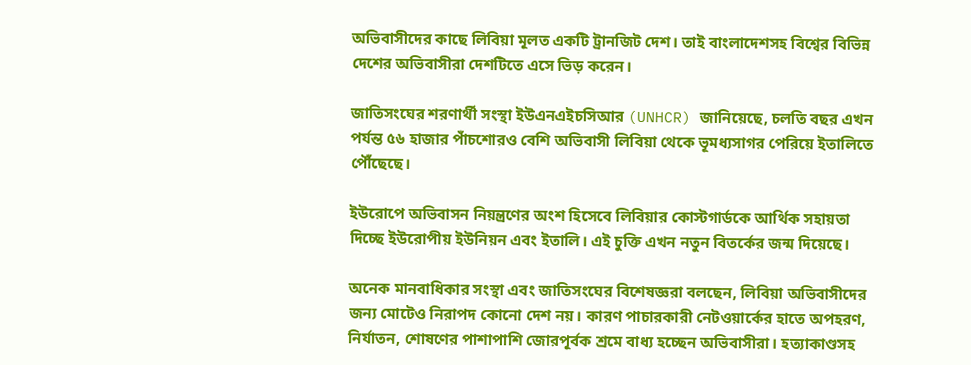অভিবাসীদের কাছে লিবিয়া মূলত একটি ট্রানজিট দেশ। তাই বাংলাদেশসহ বিশ্বের বিভিন্ন দেশের অভিবাসীরা দেশটিতে এসে ভিড় করেন।

জাতিসংঘের শরণার্থী সংস্থা ইউএনএইচসিআর (UNHCR) জানিয়েছে, চলতি বছর এখন পর্যন্ত ৫৬ হাজার পাঁচশোরও বেশি অভিবাসী লিবিয়া থেকে ভূমধ্যসাগর পেরিয়ে ইতালিতে পৌঁছেছে।

ইউরোপে অভিবাসন নিয়ন্ত্রণের অংশ হিসেবে লিবিয়ার কোস্টগার্ডকে আর্থিক সহায়তা দিচ্ছে ইউরোপীয় ইউনিয়ন এবং ইতালি। এই চুক্তি এখন নতুন বিতর্কের জন্ম দিয়েছে।

অনেক মানবাধিকার সংস্থা এবং জাতিসংঘের বিশেষজ্ঞরা বলছেন, লিবিয়া অভিবাসীদের জন্য মোটেও নিরাপদ কোনো দেশ নয়। কারণ পাচারকারী নেটওয়ার্কের হাতে অপহরণ, নির্যাতন, শোষণের পাশাপাশি জোরপূর্বক শ্রমে বাধ্য হচ্ছেন অভিবাসীরা। হত্যাকাণ্ডসহ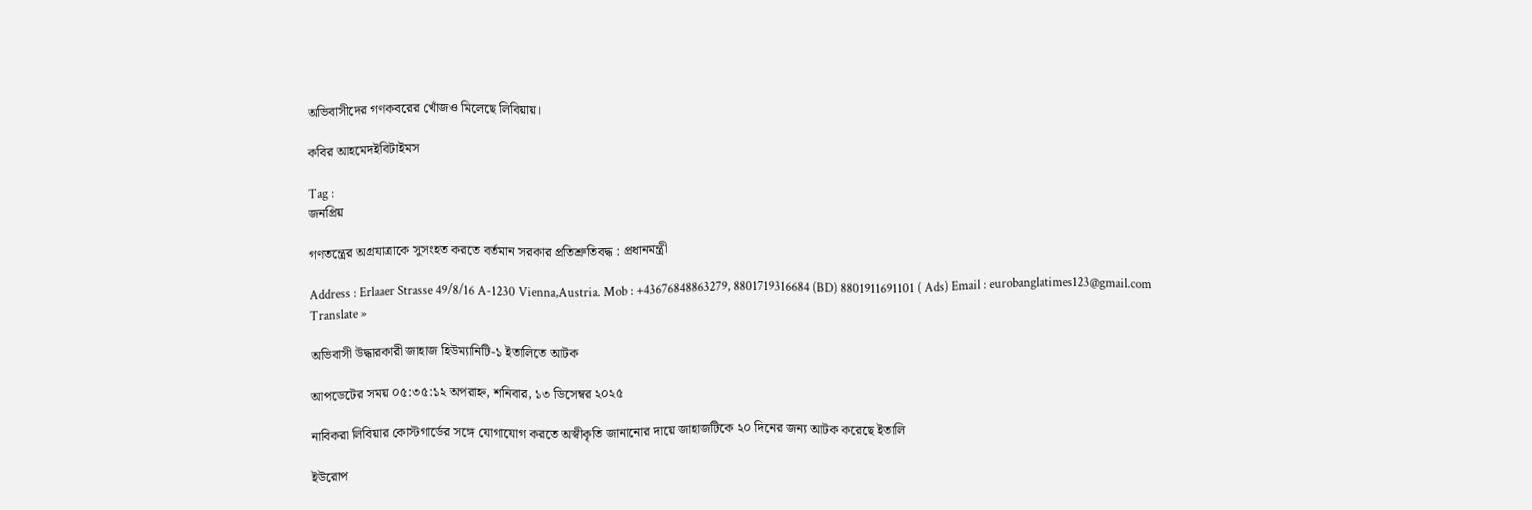অভিবাসীদের গণকবরের খোঁজও মিলেছে লিবিয়ায়।

কবির আহমেদইবিটাইমস

Tag :
জনপ্রিয়

গণতন্ত্রের অগ্রযাত্রাকে সুসংহত করতে বর্তমান সরকার প্রতিশ্রুতিবদ্ধ : প্রধানমন্ত্রী

Address : Erlaaer Strasse 49/8/16 A-1230 Vienna,Austria. Mob : +43676848863279, 8801719316684 (BD) 8801911691101 ( Ads) Email : eurobanglatimes123@gmail.com
Translate »

অভিবাসী উদ্ধারকারী জাহাজ হিউম্যানিটি-১ ইতালিতে আটক

আপডেটের সময় ০৫:৩৫:১২ অপরাহ্ন, শনিবার, ১৩ ডিসেম্বর ২০২৫

নাবিকরা লিবিয়ার কোস্টগার্ডের সঙ্গে যোগাযোগ করতে অস্বীকৃতি জানানোর দায়ে জাহাজটিকে ২০ দিনের জন্য আটক করেছে ইতালি

ইউরোপ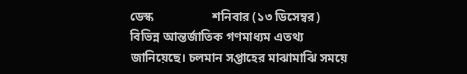ডেস্ক                   শনিবার (১৩ ডিসেম্বর) বিভিন্ন আন্তর্জাতিক গণমাধ্যম এতথ্য জানিয়েছে। চলমান সপ্তাহের মাঝামাঝি সময়ে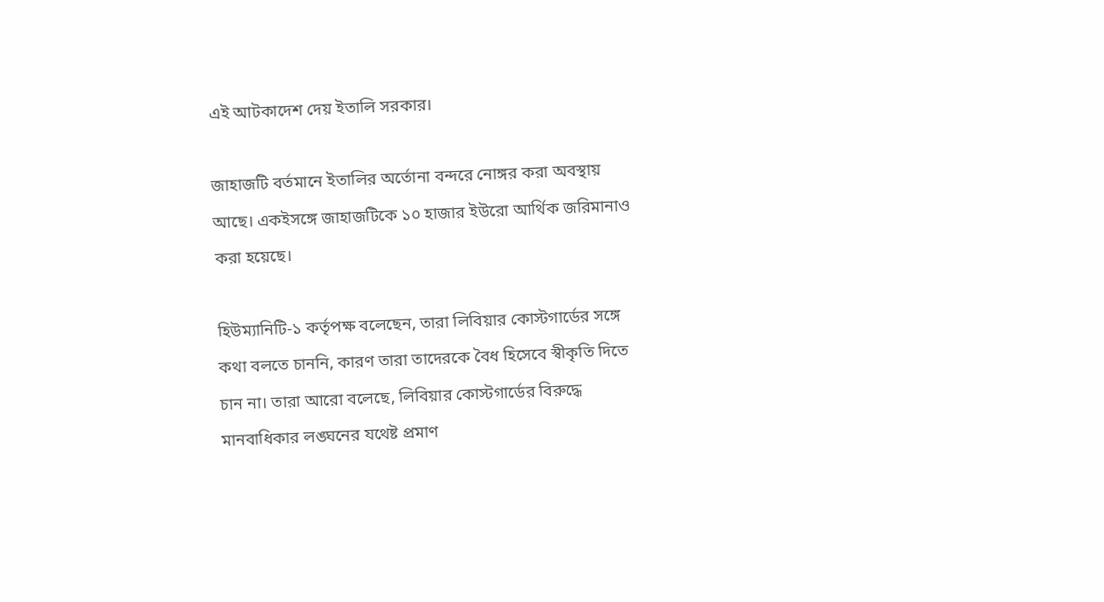এই আটকাদেশ দেয় ইতালি সরকার।

জাহাজটি বর্তমানে ইতালির অর্তোনা বন্দরে নোঙ্গর করা অবস্থায় আছে। একইসঙ্গে জাহাজটিকে ১০ হাজার ইউরো আর্থিক জরিমানাও করা হয়েছে।

হিউম্যানিটি-১ কর্তৃপক্ষ বলেছেন, তারা লিবিয়ার কোস্টগার্ডের সঙ্গে কথা বলতে চাননি, কারণ তারা তাদেরকে বৈধ হিসেবে স্বীকৃতি দিতে চান না। তারা আরো বলেছে, লিবিয়ার কোস্টগার্ডের বিরুদ্ধে মানবাধিকার লঙ্ঘনের যথেষ্ট প্রমাণ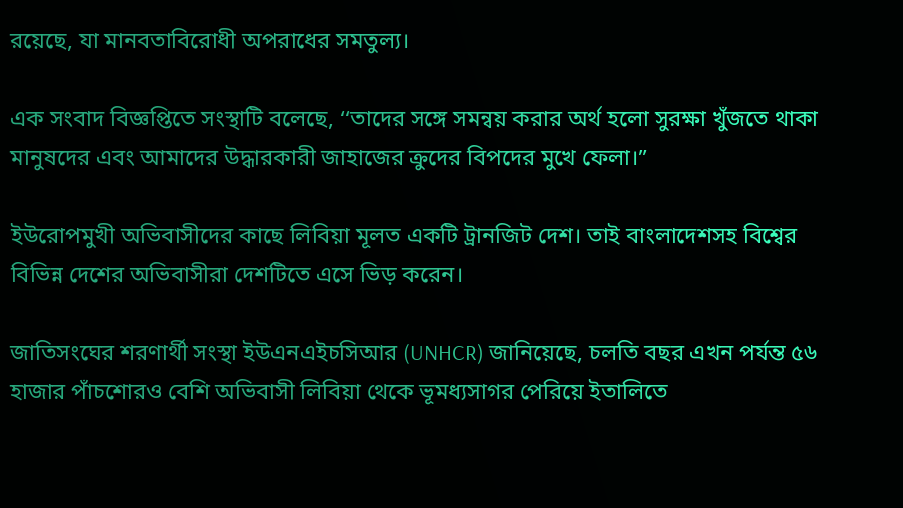রয়েছে, যা মানবতাবিরোধী অপরাধের সমতুল্য।

এক সংবাদ বিজ্ঞপ্তিতে সংস্থাটি বলেছে, ‘‘তাদের সঙ্গে সমন্বয় করার অর্থ হলো সুরক্ষা খুঁজতে থাকা মানুষদের এবং আমাদের উদ্ধারকারী জাহাজের ক্রুদের বিপদের মুখে ফেলা।”

ইউরোপমুখী অভিবাসীদের কাছে লিবিয়া মূলত একটি ট্রানজিট দেশ। তাই বাংলাদেশসহ বিশ্বের বিভিন্ন দেশের অভিবাসীরা দেশটিতে এসে ভিড় করেন।

জাতিসংঘের শরণার্থী সংস্থা ইউএনএইচসিআর (UNHCR) জানিয়েছে, চলতি বছর এখন পর্যন্ত ৫৬ হাজার পাঁচশোরও বেশি অভিবাসী লিবিয়া থেকে ভূমধ্যসাগর পেরিয়ে ইতালিতে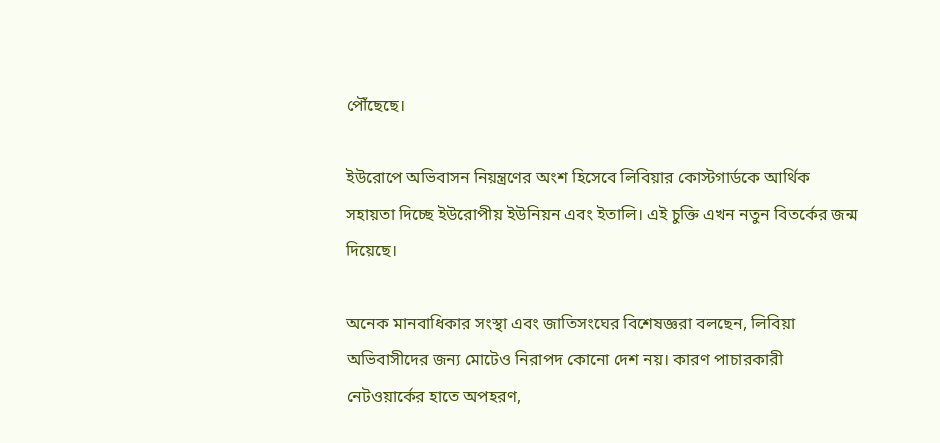পৌঁছেছে।

ইউরোপে অভিবাসন নিয়ন্ত্রণের অংশ হিসেবে লিবিয়ার কোস্টগার্ডকে আর্থিক সহায়তা দিচ্ছে ইউরোপীয় ইউনিয়ন এবং ইতালি। এই চুক্তি এখন নতুন বিতর্কের জন্ম দিয়েছে।

অনেক মানবাধিকার সংস্থা এবং জাতিসংঘের বিশেষজ্ঞরা বলছেন, লিবিয়া অভিবাসীদের জন্য মোটেও নিরাপদ কোনো দেশ নয়। কারণ পাচারকারী নেটওয়ার্কের হাতে অপহরণ,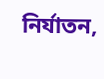নির্যাতন,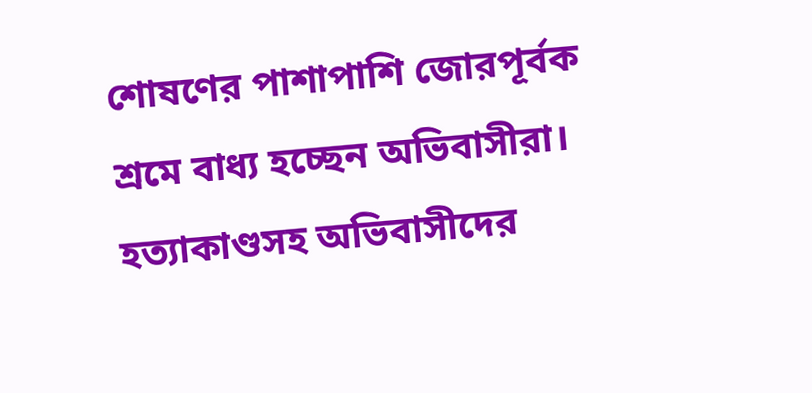শোষণের পাশাপাশি জোরপূর্বক শ্রমে বাধ্য হচ্ছেন অভিবাসীরা। হত্যাকাণ্ডসহ অভিবাসীদের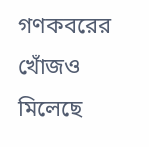গণকবরের খোঁজও মিলেছে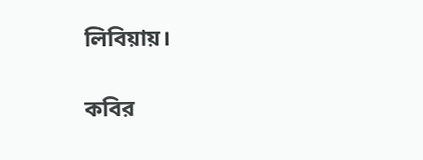লিবিয়ায়।

কবির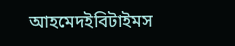আহমেদইবিটাইমস